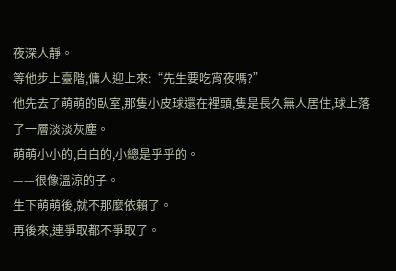夜深人靜。
等他步上臺階,傭人迎上來:“先生要吃宵夜嗎?”
他先去了萌萌的臥室,那隻小皮球還在裡頭,隻是長久無人居住,球上落了一層淡淡灰塵。
萌萌小小的,白白的,小總是乎乎的。
——很像溫涼的子。
生下萌萌後,就不那麼依賴了。
再後來,連爭取都不爭取了。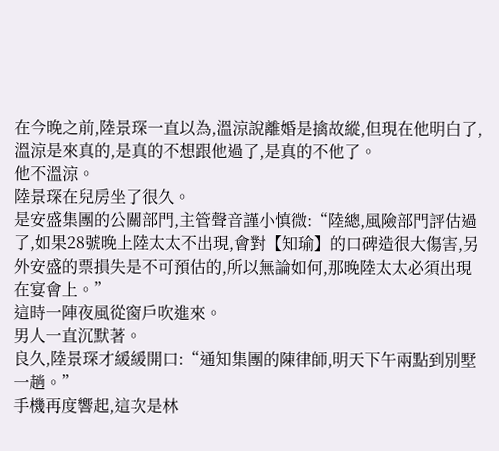在今晚之前,陸景琛一直以為,溫涼說離婚是擒故縱,但現在他明白了,溫涼是來真的,是真的不想跟他過了,是真的不他了。
他不溫涼。
陸景琛在兒房坐了很久。
是安盛集團的公關部門,主管聲音謹小慎微:“陸總,風險部門評估過了,如果28號晚上陸太太不出現,會對【知瑜】的口碑造很大傷害,另外安盛的票損失是不可預估的,所以無論如何,那晚陸太太必須出現在宴會上。”
這時一陣夜風從窗戶吹進來。
男人一直沉默著。
良久,陸景琛才緩緩開口:“通知集團的陳律師,明天下午兩點到別墅一趟。”
手機再度響起,這次是林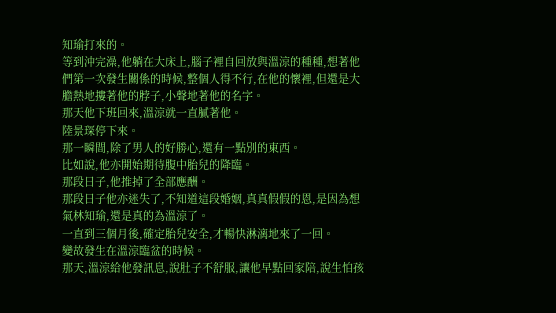知瑜打來的。
等到沖完澡,他躺在大床上,腦子裡自回放與溫涼的種種,想著他們第一次發生關係的時候,整個人得不行,在他的懷裡,但還是大膽熱地摟著他的脖子,小聲地著他的名字。
那天他下班回來,溫涼就一直膩著他。
陸景琛停下來。
那一瞬間,除了男人的好勝心,還有一點別的東西。
比如說,他亦開始期待腹中胎兒的降臨。
那段日子,他推掉了全部應酬。
那段日子他亦迷失了,不知道這段婚姻,真真假假的恩,是因為想氣林知瑜,還是真的為溫涼了。
一直到三個月後,確定胎兒安全,才暢快淋漓地來了一回。
變故發生在溫涼臨盆的時候。
那天,溫涼給他發訊息,說肚子不舒服,讓他早點回家陪,說生怕孩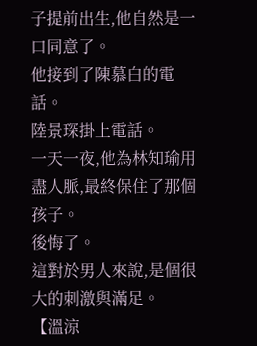子提前出生,他自然是一口同意了。
他接到了陳慕白的電話。
陸景琛掛上電話。
一天一夜,他為林知瑜用盡人脈,最終保住了那個孩子。
後悔了。
這對於男人來說,是個很大的刺激與滿足。
【溫涼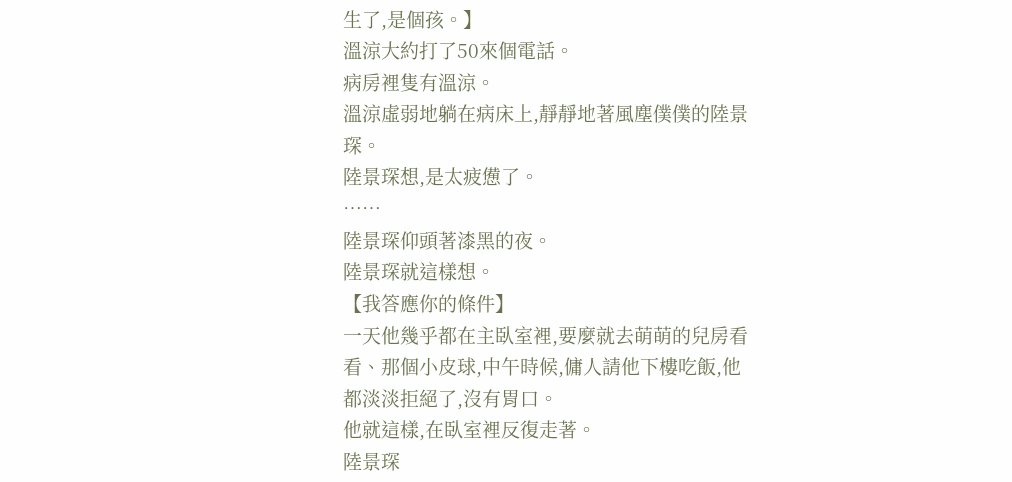生了,是個孩。】
溫涼大約打了50來個電話。
病房裡隻有溫涼。
溫涼虛弱地躺在病床上,靜靜地著風塵僕僕的陸景琛。
陸景琛想,是太疲憊了。
……
陸景琛仰頭著漆黑的夜。
陸景琛就這樣想。
【我答應你的條件】
一天他幾乎都在主臥室裡,要麼就去萌萌的兒房看看、那個小皮球,中午時候,傭人請他下樓吃飯,他都淡淡拒絕了,沒有胃口。
他就這樣,在臥室裡反復走著。
陸景琛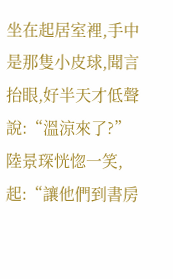坐在起居室裡,手中是那隻小皮球,聞言抬眼,好半天才低聲說:“溫涼來了?”
陸景琛恍惚一笑,起:“讓他們到書房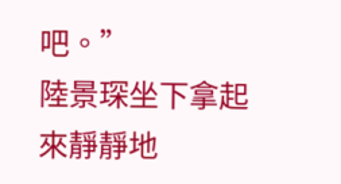吧。”
陸景琛坐下拿起來靜靜地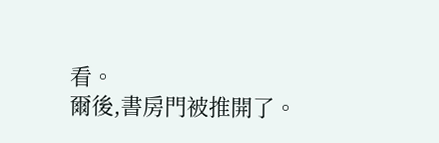看。
爾後,書房門被推開了。